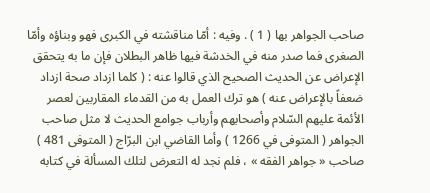صاحب الجواهر بها ( 1 ) . وفيه : أمّا مناقشته في الكبرى فهو وبناؤه وأمّا الصغرى فما صدر منه في الخدشة فيها ظاهر البطلان فإن ما به يتحقق الإعراض عن الحديث الصحيح الذي قالوا عنه : ( كلما ازداد صحة ازداد ضعفاً بالإعراض عنه ) هو ترك العمل به من القدماء المقاربين لعصر الأئمة عليهم السّلام وأصحابهم وأرباب جوامع الحديث لا مثل صاحب الجواهر ( المتوفى في 1266 ) وأما القاضي ابن البرّاج ( المتوفى 481 ) صاحب « جواهر الفقه » ، فلم نجد له التعرض لتلك المسألة في كتابه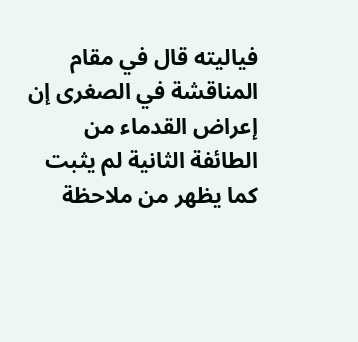فياليته قال في مقام المناقشة في الصغرى إن إعراض القدماء من الطائفة الثانية لم يثبت كما يظهر من ملاحظة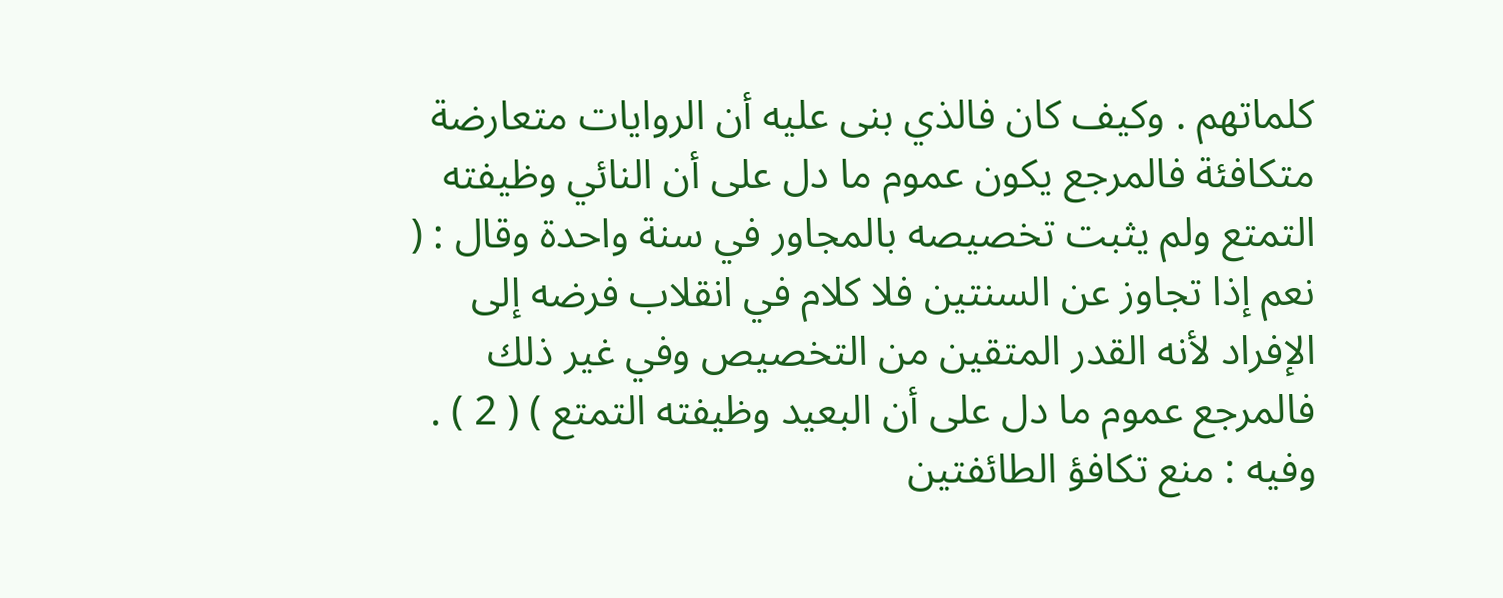كلماتهم . وكيف كان فالذي بنى عليه أن الروايات متعارضة متكافئة فالمرجع يكون عموم ما دل على أن النائي وظيفته التمتع ولم يثبت تخصيصه بالمجاور في سنة واحدة وقال : ( نعم إذا تجاوز عن السنتين فلا كلام في انقلاب فرضه إلى الإفراد لأنه القدر المتقين من التخصيص وفي غير ذلك فالمرجع عموم ما دل على أن البعيد وظيفته التمتع ) ( 2 ) . وفيه : منع تكافؤ الطائفتين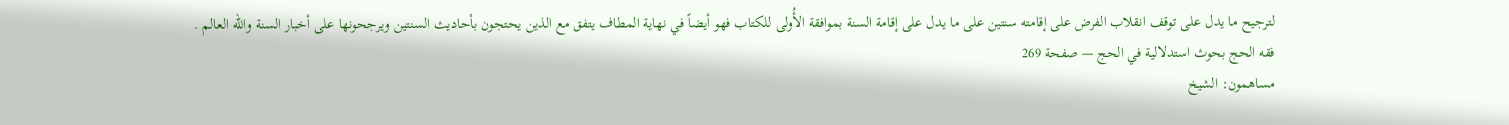لترجيح ما يدل على توقف انقلاب الفرض على إقامته سنتين على ما يدل على إقامة السنة بموافقة الأُولى للكتاب فهو أيضاً في نهاية المطاف يتفق مع الذين يحتجون بأحاديث السنتين ويرجحونها على أخبار السنة والله العالم .
فقه الحج بحوث استدلالية في الحج — صفحة 269
مساهمون: الشيخ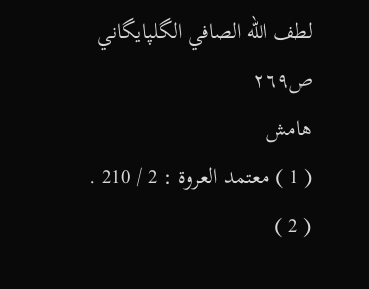لطف الله الصافي الگلپايگاني
ص٢٦٩
هامش
( 1 ) معتمد العروة : 2 / 210 .
( 2 )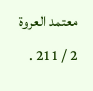معتمد العروة 2 / 211 .